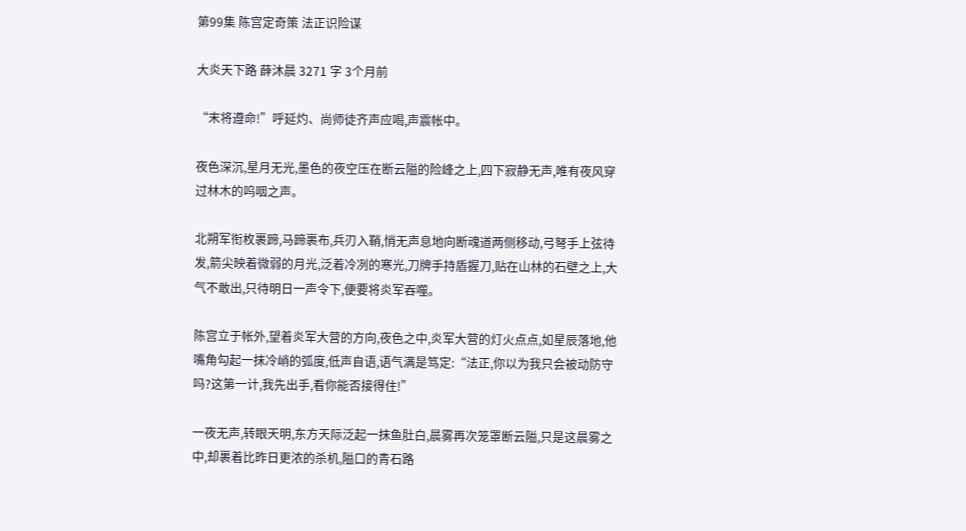第99集 陈宫定奇策 法正识险谋

大炎天下路 薛沐晨 3271 字 3个月前

“末将遵命!”呼延灼、尚师徒齐声应喝,声震帐中。

夜色深沉,星月无光,墨色的夜空压在断云隘的险峰之上,四下寂静无声,唯有夜风穿过林木的呜咽之声。

北朔军衔枚裹蹄,马蹄裹布,兵刃入鞘,悄无声息地向断魂道两侧移动,弓弩手上弦待发,箭尖映着微弱的月光,泛着冷冽的寒光,刀牌手持盾握刀,贴在山林的石壁之上,大气不敢出,只待明日一声令下,便要将炎军吞噬。

陈宫立于帐外,望着炎军大营的方向,夜色之中,炎军大营的灯火点点,如星辰落地,他嘴角勾起一抹冷峭的弧度,低声自语,语气满是笃定:“法正,你以为我只会被动防守吗?这第一计,我先出手,看你能否接得住!”

一夜无声,转眼天明,东方天际泛起一抹鱼肚白,晨雾再次笼罩断云隘,只是这晨雾之中,却裹着比昨日更浓的杀机,隘口的青石路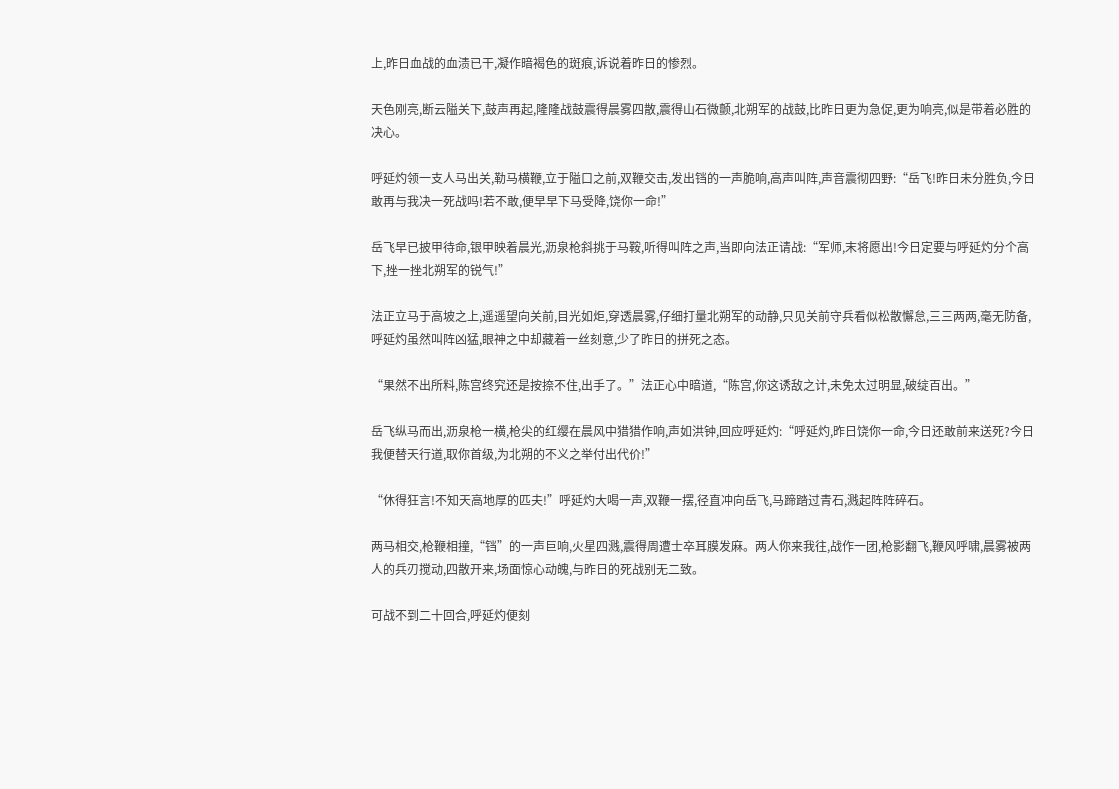上,昨日血战的血渍已干,凝作暗褐色的斑痕,诉说着昨日的惨烈。

天色刚亮,断云隘关下,鼓声再起,隆隆战鼓震得晨雾四散,震得山石微颤,北朔军的战鼓,比昨日更为急促,更为响亮,似是带着必胜的决心。

呼延灼领一支人马出关,勒马横鞭,立于隘口之前,双鞭交击,发出铛的一声脆响,高声叫阵,声音震彻四野:“岳飞!昨日未分胜负,今日敢再与我决一死战吗!若不敢,便早早下马受降,饶你一命!”

岳飞早已披甲待命,银甲映着晨光,沥泉枪斜挑于马鞍,听得叫阵之声,当即向法正请战:“军师,末将愿出!今日定要与呼延灼分个高下,挫一挫北朔军的锐气!”

法正立马于高坡之上,遥遥望向关前,目光如炬,穿透晨雾,仔细打量北朔军的动静,只见关前守兵看似松散懈怠,三三两两,毫无防备,呼延灼虽然叫阵凶猛,眼神之中却藏着一丝刻意,少了昨日的拼死之态。

“果然不出所料,陈宫终究还是按捺不住,出手了。”法正心中暗道,“陈宫,你这诱敌之计,未免太过明显,破绽百出。”

岳飞纵马而出,沥泉枪一横,枪尖的红缨在晨风中猎猎作响,声如洪钟,回应呼延灼:“呼延灼,昨日饶你一命,今日还敢前来送死?今日我便替天行道,取你首级,为北朔的不义之举付出代价!”

“休得狂言!不知天高地厚的匹夫!”呼延灼大喝一声,双鞭一摆,径直冲向岳飞,马蹄踏过青石,溅起阵阵碎石。

两马相交,枪鞭相撞,“铛”的一声巨响,火星四溅,震得周遭士卒耳膜发麻。两人你来我往,战作一团,枪影翻飞,鞭风呼啸,晨雾被两人的兵刃搅动,四散开来,场面惊心动魄,与昨日的死战别无二致。

可战不到二十回合,呼延灼便刻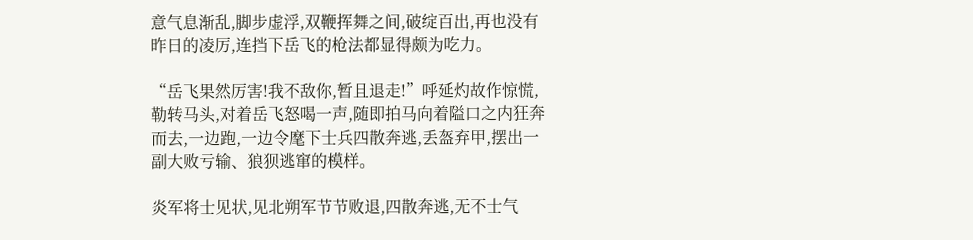意气息渐乱,脚步虚浮,双鞭挥舞之间,破绽百出,再也没有昨日的凌厉,连挡下岳飞的枪法都显得颇为吃力。

“岳飞果然厉害!我不敌你,暂且退走!”呼延灼故作惊慌,勒转马头,对着岳飞怒喝一声,随即拍马向着隘口之内狂奔而去,一边跑,一边令麾下士兵四散奔逃,丢盔弃甲,摆出一副大败亏输、狼狈逃窜的模样。

炎军将士见状,见北朔军节节败退,四散奔逃,无不士气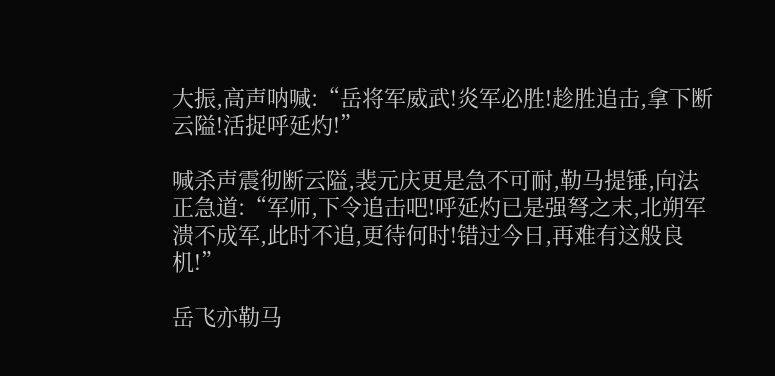大振,高声呐喊:“岳将军威武!炎军必胜!趁胜追击,拿下断云隘!活捉呼延灼!”

喊杀声震彻断云隘,裴元庆更是急不可耐,勒马提锤,向法正急道:“军师,下令追击吧!呼延灼已是强弩之末,北朔军溃不成军,此时不追,更待何时!错过今日,再难有这般良机!”

岳飞亦勒马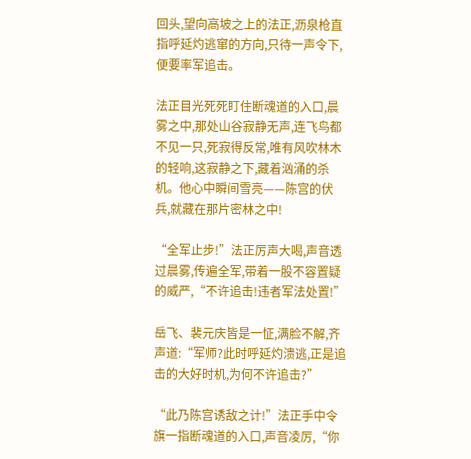回头,望向高坡之上的法正,沥泉枪直指呼延灼逃窜的方向,只待一声令下,便要率军追击。

法正目光死死盯住断魂道的入口,晨雾之中,那处山谷寂静无声,连飞鸟都不见一只,死寂得反常,唯有风吹林木的轻响,这寂静之下,藏着汹涌的杀机。他心中瞬间雪亮——陈宫的伏兵,就藏在那片密林之中!

“全军止步!”法正厉声大喝,声音透过晨雾,传遍全军,带着一股不容置疑的威严,“不许追击!违者军法处置!”

岳飞、裴元庆皆是一怔,满脸不解,齐声道:“军师?此时呼延灼溃逃,正是追击的大好时机,为何不许追击?”

“此乃陈宫诱敌之计!”法正手中令旗一指断魂道的入口,声音凌厉,“你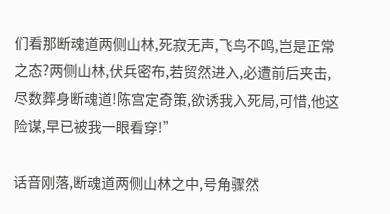们看那断魂道两侧山林,死寂无声,飞鸟不鸣,岂是正常之态?两侧山林,伏兵密布,若贸然进入,必遭前后夹击,尽数葬身断魂道!陈宫定奇策,欲诱我入死局,可惜,他这险谋,早已被我一眼看穿!”

话音刚落,断魂道两侧山林之中,号角骤然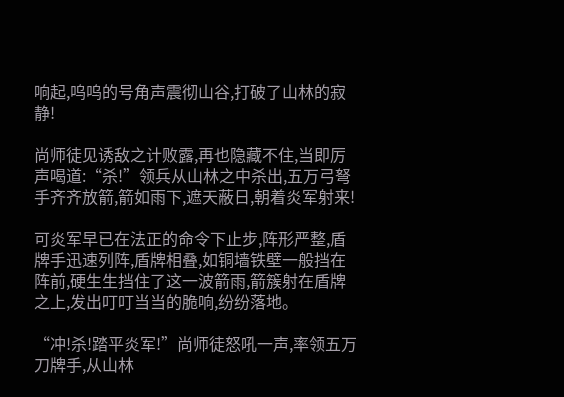响起,呜呜的号角声震彻山谷,打破了山林的寂静!

尚师徒见诱敌之计败露,再也隐藏不住,当即厉声喝道:“杀!”领兵从山林之中杀出,五万弓弩手齐齐放箭,箭如雨下,遮天蔽日,朝着炎军射来!

可炎军早已在法正的命令下止步,阵形严整,盾牌手迅速列阵,盾牌相叠,如铜墙铁壁一般挡在阵前,硬生生挡住了这一波箭雨,箭簇射在盾牌之上,发出叮叮当当的脆响,纷纷落地。

“冲!杀!踏平炎军!”尚师徒怒吼一声,率领五万刀牌手,从山林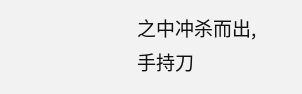之中冲杀而出,手持刀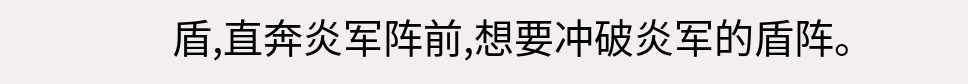盾,直奔炎军阵前,想要冲破炎军的盾阵。